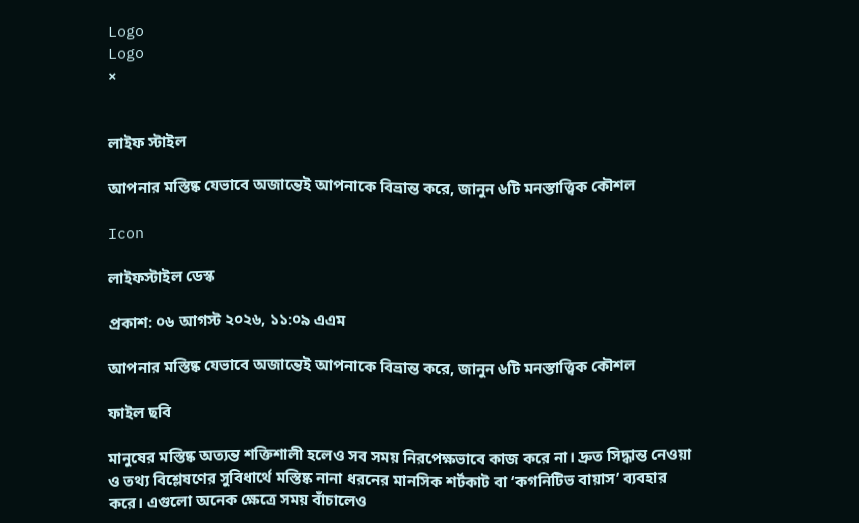Logo
Logo
×


লাইফ স্টাইল

আপনার মস্তিষ্ক যেভাবে অজান্তেই আপনাকে বিভ্রান্ত করে, জানুন ৬টি মনস্তাত্ত্বিক কৌশল

Icon

লাইফস্টাইল ডেস্ক

প্রকাশ: ০৬ আগস্ট ২০২৬, ১১:০৯ এএম

আপনার মস্তিষ্ক যেভাবে অজান্তেই আপনাকে বিভ্রান্ত করে, জানুন ৬টি মনস্তাত্ত্বিক কৌশল

ফাইল ছবি

মানুষের মস্তিষ্ক অত্যন্ত শক্তিশালী হলেও সব সময় নিরপেক্ষভাবে কাজ করে না। দ্রুত সিদ্ধান্ত নেওয়া ও তথ্য বিশ্লেষণের সুবিধার্থে মস্তিষ্ক নানা ধরনের মানসিক শর্টকাট বা ‘কগনিটিভ বায়াস’ ব্যবহার করে। এগুলো অনেক ক্ষেত্রে সময় বাঁচালেও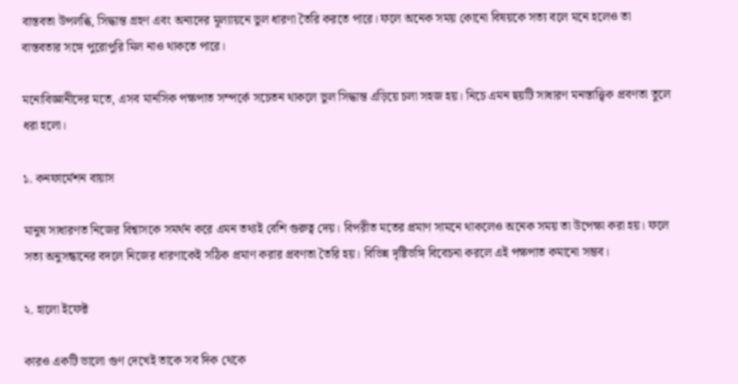বাস্তবতা উপলব্ধি, সিদ্ধান্ত গ্রহণ এবং অন্যদের মূল্যায়নে ভুল ধারণা তৈরি করতে পারে। ফলে অনেক সময় কোনো বিষয়কে সত্য বলে মনে হলেও তা বাস্তবতার সঙ্গে পুরোপুরি মিল নাও থাকতে পারে।

মনোবিজ্ঞানীদের মতে, এসব মানসিক পক্ষপাত সম্পর্কে সচেতন থাকলে ভুল সিদ্ধান্ত এড়িয়ে চলা সহজ হয়। নিচে এমন ছয়টি সাধারণ মনস্তাত্ত্বিক প্রবণতা তুলে ধরা হলো।

১. কনফার্মেশন বায়াস

মানুষ সাধারণত নিজের বিশ্বাসকে সমর্থন করে এমন তথ্যই বেশি গুরুত্ব দেয়। বিপরীত মতের প্রমাণ সামনে থাকলেও অনেক সময় তা উপেক্ষা করা হয়। ফলে সত্য অনুসন্ধানের বদলে নিজের ধারণাকেই সঠিক প্রমাণ করার প্রবণতা তৈরি হয়। বিভিন্ন দৃষ্টিভঙ্গি বিবেচনা করলে এই পক্ষপাত কমানো সম্ভব।

২. হালো ইফেক্ট

কারও একটি ভালো গুণ দেখেই তাকে সব দিক থেকে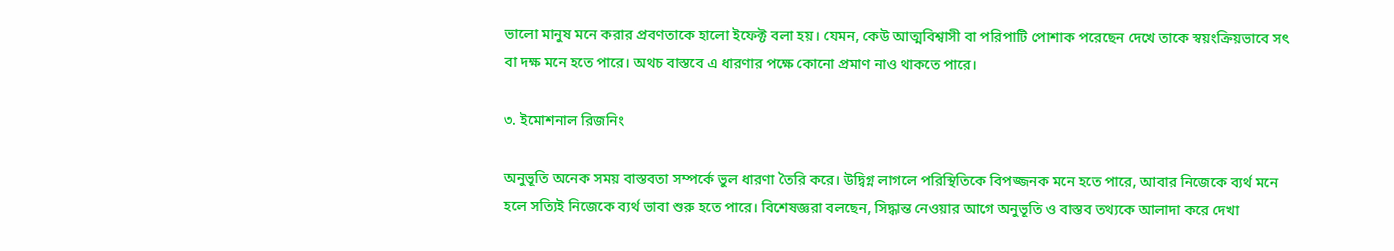ভালো মানুষ মনে করার প্রবণতাকে হালো ইফেক্ট বলা হয়। যেমন, কেউ আত্মবিশ্বাসী বা পরিপাটি পোশাক পরেছেন দেখে তাকে স্বয়ংক্রিয়ভাবে সৎ বা দক্ষ মনে হতে পারে। অথচ বাস্তবে এ ধারণার পক্ষে কোনো প্রমাণ নাও থাকতে পারে।

৩. ইমোশনাল রিজনিং

অনুভূতি অনেক সময় বাস্তবতা সম্পর্কে ভুল ধারণা তৈরি করে। উদ্বিগ্ন লাগলে পরিস্থিতিকে বিপজ্জনক মনে হতে পারে, আবার নিজেকে ব্যর্থ মনে হলে সত্যিই নিজেকে ব্যর্থ ভাবা শুরু হতে পারে। বিশেষজ্ঞরা বলছেন, সিদ্ধান্ত নেওয়ার আগে অনুভূতি ও বাস্তব তথ্যকে আলাদা করে দেখা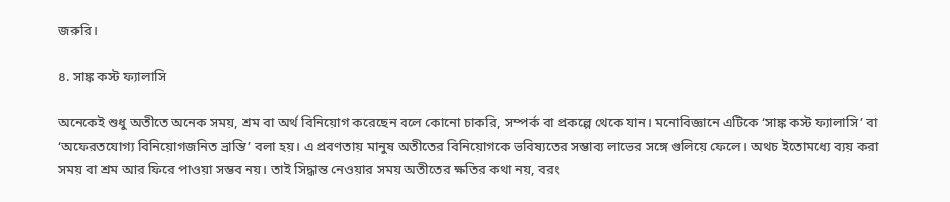জরুরি।

৪. সাঙ্ক কস্ট ফ্যালাসি

অনেকেই শুধু অতীতে অনেক সময়, শ্রম বা অর্থ বিনিয়োগ করেছেন বলে কোনো চাকরি, সম্পর্ক বা প্রকল্পে থেকে যান। মনোবিজ্ঞানে এটিকে ‘সাঙ্ক কস্ট ফ্যালাসি’ বা ‘অফেরতযোগ্য বিনিয়োগজনিত ভ্রান্তি’ বলা হয়। এ প্রবণতায় মানুষ অতীতের বিনিয়োগকে ভবিষ্যতের সম্ভাব্য লাভের সঙ্গে গুলিয়ে ফেলে। অথচ ইতোমধ্যে ব্যয় করা সময় বা শ্রম আর ফিরে পাওয়া সম্ভব নয়। তাই সিদ্ধান্ত নেওয়ার সময় অতীতের ক্ষতির কথা নয়, বরং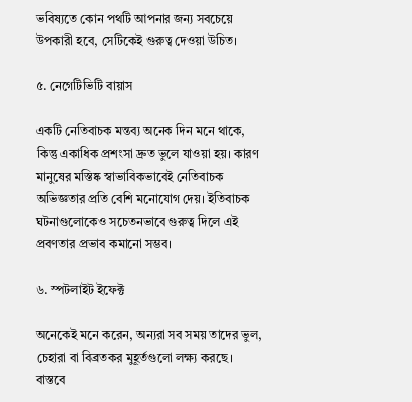ভবিষ্যতে কোন পথটি আপনার জন্য সবচেয়ে উপকারী হবে, সেটিকেই গুরুত্ব দেওয়া উচিত।

৫. নেগেটিভিটি বায়াস

একটি নেতিবাচক মন্তব্য অনেক দিন মনে থাকে, কিন্তু একাধিক প্রশংসা দ্রুত ভুলে যাওয়া হয়। কারণ মানুষের মস্তিষ্ক স্বাভাবিকভাবেই নেতিবাচক অভিজ্ঞতার প্রতি বেশি মনোযোগ দেয়। ইতিবাচক ঘটনাগুলোকেও সচেতনভাবে গুরুত্ব দিলে এই প্রবণতার প্রভাব কমানো সম্ভব।

৬. স্পটলাইট ইফেক্ট

অনেকেই মনে করেন, অন্যরা সব সময় তাদের ভুল, চেহারা বা বিব্রতকর মুহূর্তগুলো লক্ষ্য করছে। বাস্তবে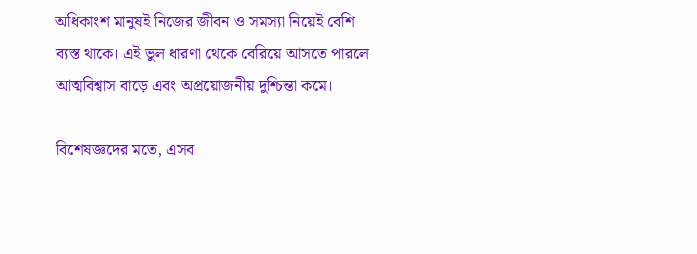অধিকাংশ মানুষই নিজের জীবন ও সমস্যা নিয়েই বেশি ব্যস্ত থাকে। এই ভুল ধারণা থেকে বেরিয়ে আসতে পারলে আত্মবিশ্বাস বাড়ে এবং অপ্রয়োজনীয় দুশ্চিন্তা কমে।

বিশেষজ্ঞদের মতে, এসব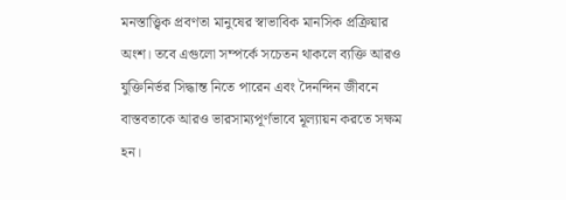মনস্তাত্ত্বিক প্রবণতা মানুষের স্বাভাবিক মানসিক প্রক্রিয়ার অংশ। তবে এগুলো সম্পর্কে সচেতন থাকলে ব্যক্তি আরও যুক্তিনির্ভর সিদ্ধান্ত নিতে পারেন এবং দৈনন্দিন জীবনে বাস্তবতাকে আরও ভারসাম্যপূর্ণভাবে মূল্যায়ন করতে সক্ষম হন।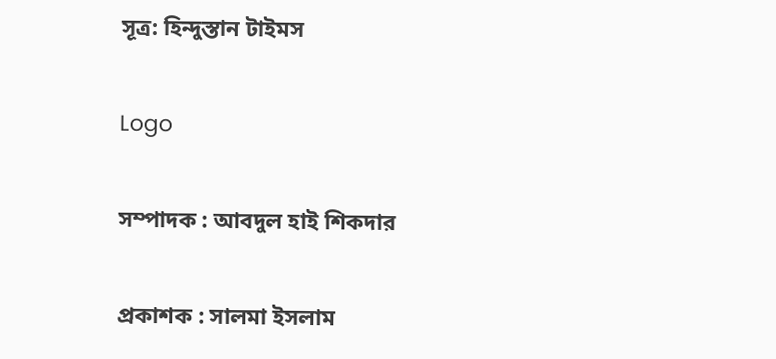সূত্র: হিন্দুস্তান টাইমস

Logo

সম্পাদক : আবদুল হাই শিকদার

প্রকাশক : সালমা ইসলাম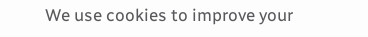We use cookies to improve your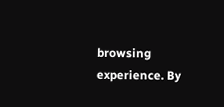browsing experience. By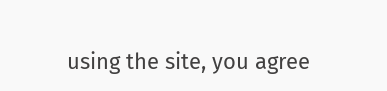using the site, you agree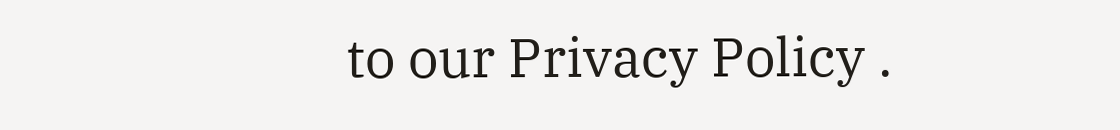to our Privacy Policy .